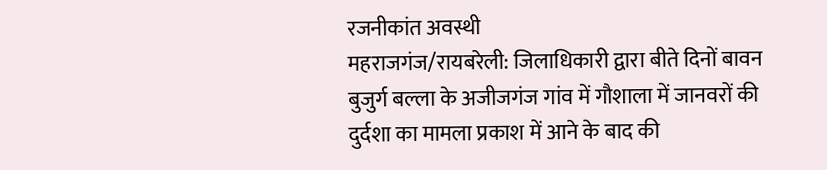रजनीकांत अवस्थी
महराजगंज/रायबरेली: जिलाधिकारी द्वारा बीते दिनों बावन बुजुर्ग बल्ला के अजीजगंज गांव में गौशाला में जानवरों की दुर्दशा का मामला प्रकाश में आने के बाद की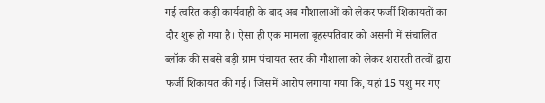गई त्वरित कड़ी कार्यवाही के बाद अब गौशालाओं को लेकर फर्जी शिकायतों का दौर शुरू हो गया है। ऐसा ही एक मामला बृहस्पतिवार को असनी में संचालित ब्लॉक की सबसे बड़ी ग्राम पंचायत स्तर की गौशाला को लेकर शरारती तत्वों द्वारा फर्जी शिकायत की गई। जिसमें आरोप लगाया गया कि, यहां 15 पशु मर गए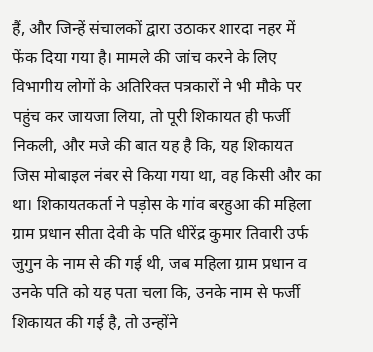हैं, और जिन्हें संचालकों द्वारा उठाकर शारदा नहर में फेंक दिया गया है। मामले की जांच करने के लिए विभागीय लोगों के अतिरिक्त पत्रकारों ने भी मौके पर पहुंच कर जायजा लिया, तो पूरी शिकायत ही फर्जी निकली, और मजे की बात यह है कि, यह शिकायत जिस मोबाइल नंबर से किया गया था, वह किसी और का था। शिकायतकर्ता ने पड़ोस के गांव बरहुआ की महिला ग्राम प्रधान सीता देवी के पति धीरेंद्र कुमार तिवारी उर्फ जुगुन के नाम से की गई थी, जब महिला ग्राम प्रधान व उनके पति को यह पता चला कि, उनके नाम से फर्जी शिकायत की गई है, तो उन्होंने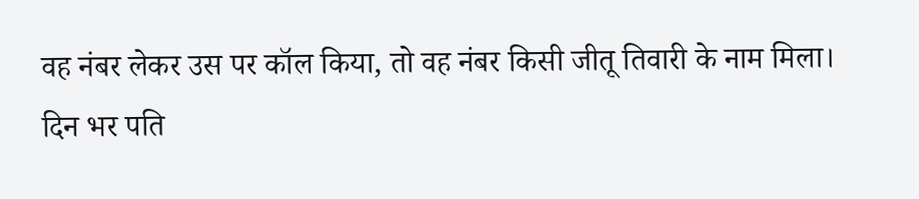वह नंबर लेकर उस पर कॉल किया, तो वह नंबर किसी जीतू तिवारी के नाम मिला। दिन भर पति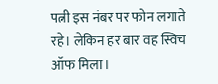पत्नी इस नंबर पर फोन लगाते रहे। लेकिन हर बार वह स्विच ऑफ मिला।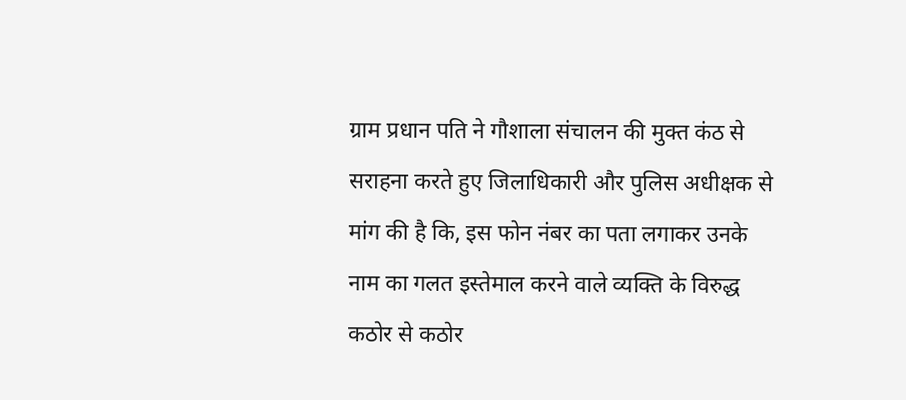ग्राम प्रधान पति ने गौशाला संचालन की मुक्त कंठ से सराहना करते हुए जिलाधिकारी और पुलिस अधीक्षक से मांग की है कि, इस फोन नंबर का पता लगाकर उनके नाम का गलत इस्तेमाल करने वाले व्यक्ति के विरुद्ध कठोर से कठोर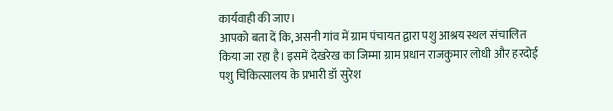कार्यवाही की जाए।
आपको बता दें कि, असनी गांव में ग्राम पंचायत द्वारा पशु आश्रय स्थल संचालित किया जा रहा है। इसमें देखरेख का जिम्मा ग्राम प्रधान राजकुमार लोधी और हरदोई पशु चिकित्सालय के प्रभारी डॉ सुरेश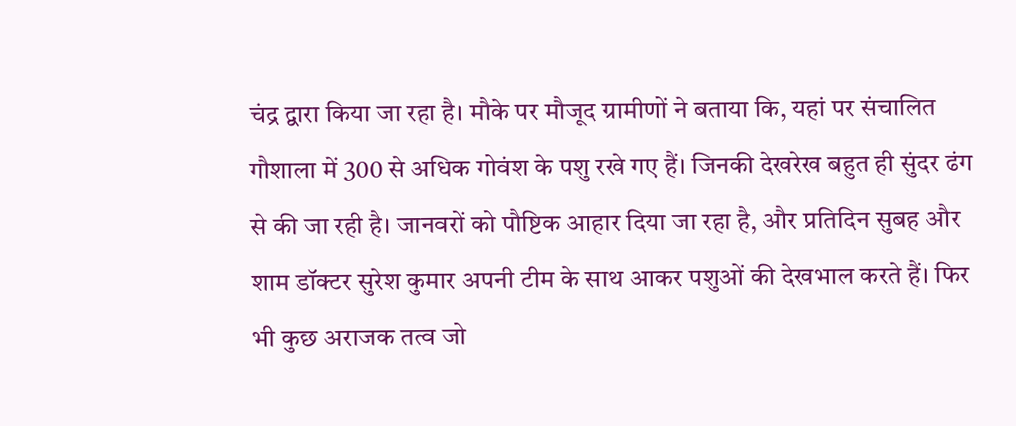चंद्र द्वारा किया जा रहा है। मौके पर मौजूद ग्रामीणों ने बताया कि, यहां पर संचालित गौशाला में 300 से अधिक गोवंश के पशु रखे गए हैं। जिनकी देखरेख बहुत ही सुंदर ढंग से की जा रही है। जानवरों को पौष्टिक आहार दिया जा रहा है, और प्रतिदिन सुबह और शाम डॉक्टर सुरेश कुमार अपनी टीम के साथ आकर पशुओं की देखभाल करते हैं। फिर भी कुछ अराजक तत्व जो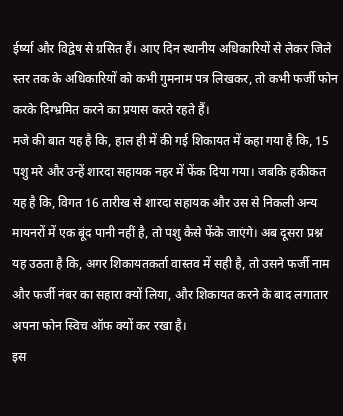ईर्ष्या और विद्वेष से ग्रसित हैं। आए दिन स्थानीय अधिकारियों से लेकर जिले स्तर तक के अधिकारियों को कभी गुमनाम पत्र लिखकर, तो कभी फर्जी फोन करके दिग्भ्रमित करने का प्रयास करते रहते हैं।
मजे की बात यह है कि, हाल ही में की गई शिकायत में कहा गया है कि, 15 पशु मरे और उन्हें शारदा सहायक नहर में फेंक दिया गया। जबकि हकीकत यह है कि, विगत 16 तारीख से शारदा सहायक और उस से निकली अन्य मायनरों में एक बूंद पानी नहीं है, तो पशु कैसे फेंके जाएंगे। अब दूसरा प्रश्न यह उठता है कि, अगर शिकायतकर्ता वास्तव में सही है, तो उसने फर्जी नाम और फर्जी नंबर का सहारा क्यों लिया, और शिकायत करने के बाद लगातार अपना फोन स्विच ऑफ क्यों कर रखा है।
इस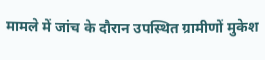मामले में जांच के दौरान उपस्थित ग्रामीणों मुकेश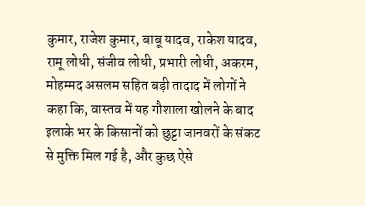कुमार, राजेश कुमार, बाबू यादव, राकेश यादव, रामू लोधी, संजीव लोधी, प्रभारी लोधी, अकरम, मोहम्मद असलम सहित बड़ी तादाद में लोगों ने कहा कि, वास्तव में यह गौशाला खोलने के बाद इलाके भर के किसानों को छुट्टा जानवरों के संकट से मुक्ति मिल गई है, और कुछ ऐसे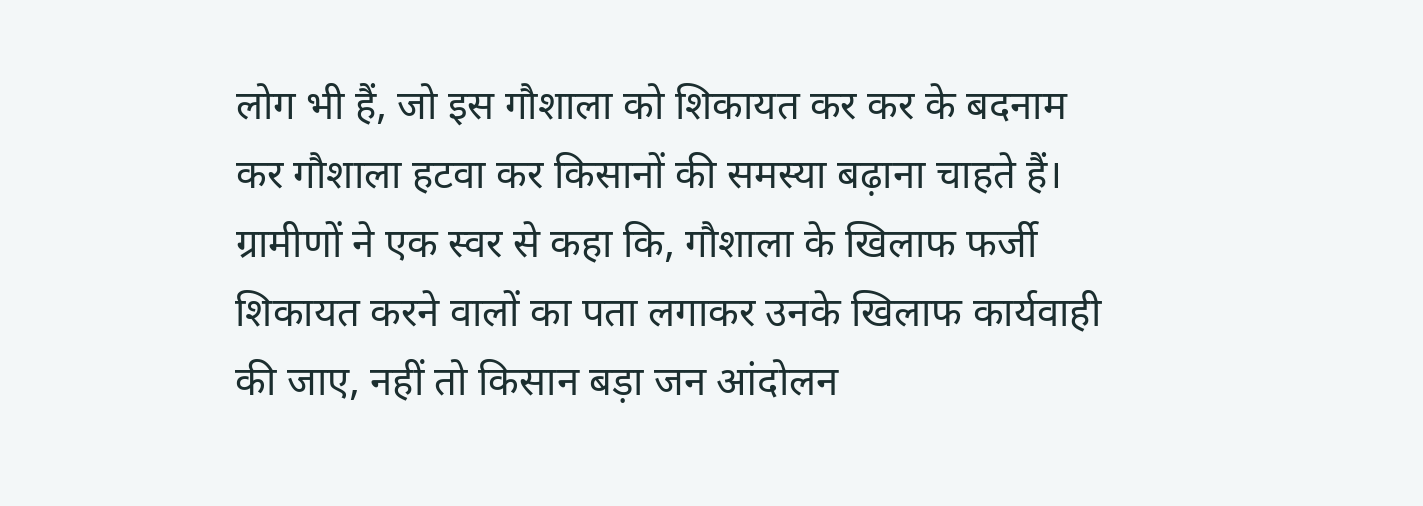लोग भी हैं, जो इस गौशाला को शिकायत कर कर के बदनाम कर गौशाला हटवा कर किसानों की समस्या बढ़ाना चाहते हैं। ग्रामीणों ने एक स्वर से कहा कि, गौशाला के खिलाफ फर्जी शिकायत करने वालों का पता लगाकर उनके खिलाफ कार्यवाही की जाए, नहीं तो किसान बड़ा जन आंदोलन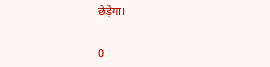छेड़ेगा।


0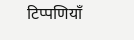टिप्पणियाँ